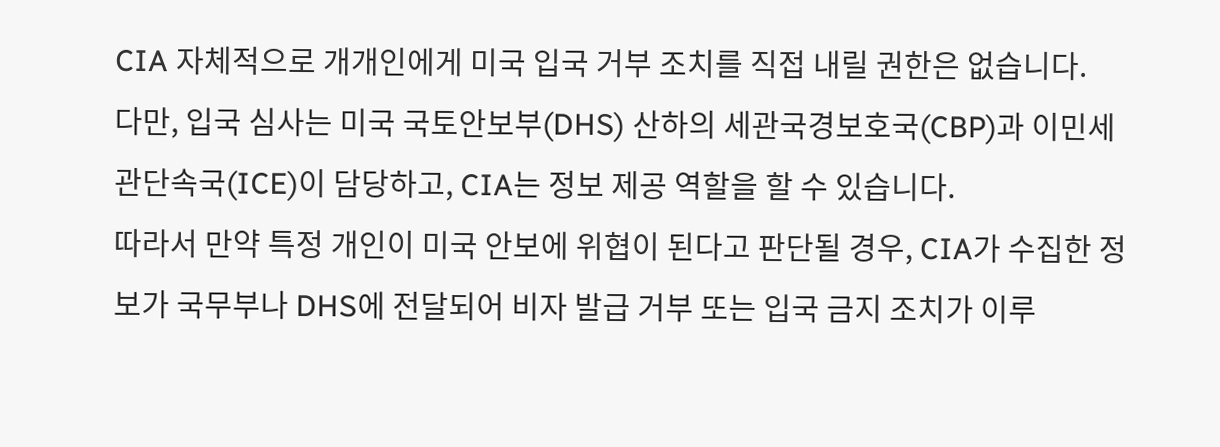CIA 자체적으로 개개인에게 미국 입국 거부 조치를 직접 내릴 권한은 없습니다.
다만, 입국 심사는 미국 국토안보부(DHS) 산하의 세관국경보호국(CBP)과 이민세관단속국(ICE)이 담당하고, CIA는 정보 제공 역할을 할 수 있습니다.
따라서 만약 특정 개인이 미국 안보에 위협이 된다고 판단될 경우, CIA가 수집한 정보가 국무부나 DHS에 전달되어 비자 발급 거부 또는 입국 금지 조치가 이루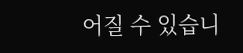어질 수 있습니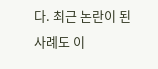다. 최근 논란이 된 사례도 이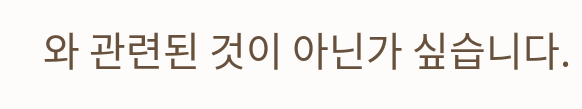와 관련된 것이 아닌가 싶습니다.